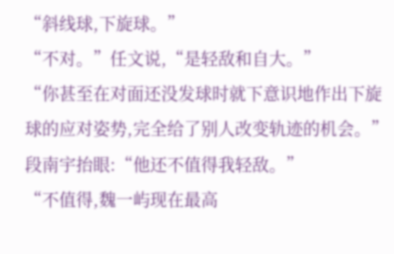“斜线球,下旋球。”
“不对。”任文说,“是轻敌和自大。”
“你甚至在对面还没发球时就下意识地作出下旋球的应对姿势,完全给了别人改变轨迹的机会。”
段南宇抬眼:“他还不值得我轻敌。”
“不值得,魏一屿现在最高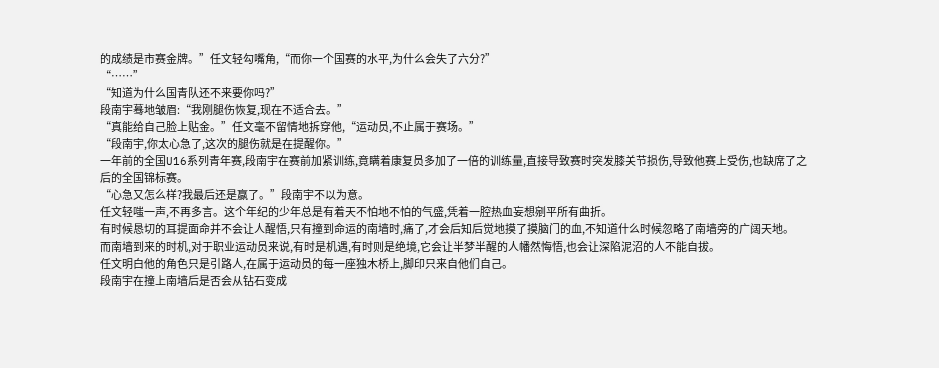的成绩是市赛金牌。”任文轻勾嘴角,“而你一个国赛的水平,为什么会失了六分?”
“……”
“知道为什么国青队还不来要你吗?”
段南宇蓦地皱眉:“我刚腿伤恢复,现在不适合去。”
“真能给自己脸上贴金。”任文毫不留情地拆穿他,“运动员,不止属于赛场。”
“段南宇,你太心急了,这次的腿伤就是在提醒你。”
一年前的全国U16系列青年赛,段南宇在赛前加紧训练,竟瞒着康复员多加了一倍的训练量,直接导致赛时突发膝关节损伤,导致他赛上受伤,也缺席了之后的全国锦标赛。
“心急又怎么样?我最后还是赢了。”段南宇不以为意。
任文轻嗤一声,不再多言。这个年纪的少年总是有着天不怕地不怕的气盛,凭着一腔热血妄想剜平所有曲折。
有时候恳切的耳提面命并不会让人醒悟,只有撞到命运的南墙时,痛了,才会后知后觉地摸了摸脑门的血,不知道什么时候忽略了南墙旁的广阔天地。
而南墙到来的时机,对于职业运动员来说,有时是机遇,有时则是绝境,它会让半梦半醒的人幡然悔悟,也会让深陷泥沼的人不能自拔。
任文明白他的角色只是引路人,在属于运动员的每一座独木桥上,脚印只来自他们自己。
段南宇在撞上南墙后是否会从钻石变成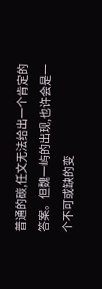普通的碳,任文无法给出一个肯定的答案。但魏一屿的出现,也许会是一个不可或缺的变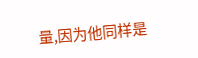量,因为他同样是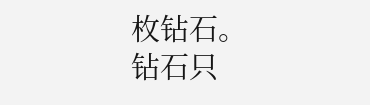枚钻石。
钻石只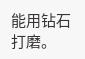能用钻石打磨。